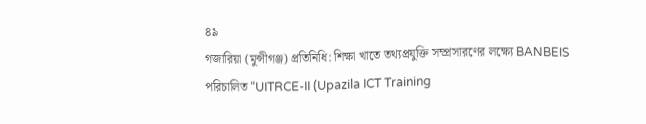৪৯
গজারিয়া (মুন্সীগঞ্জ) প্রতিনিধি: শিক্ষা খাতে তথ্যপ্রযুক্তি সম্প্রসারণের লক্ষ্যে BANBEIS পরিচালিত “UITRCE-II (Upazila ICT Training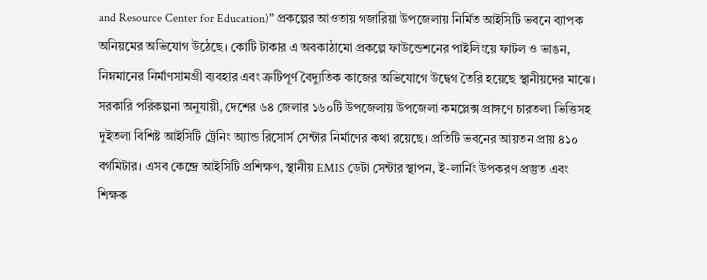and Resource Center for Education)” প্রকল্পের আওতায় গজারিয়া উপজেলায় নির্মিত আইসিটি ভবনে ব্যাপক অনিয়মের অভিযোগ উঠেছে। কোটি টাকার এ অবকাঠামো প্রকল্পে ফাউন্ডেশনের পাইলিংয়ে ফাটল ও ভাঙন, নিম্নমানের নির্মাণসামগ্রী ব্যবহার এবং ত্রুটিপূর্ণ বৈদ্যুতিক কাজের অভিযোগে উদ্বেগ তৈরি হয়েছে স্থানীয়দের মাঝে।
সরকারি পরিকল্পনা অনুযায়ী, দেশের ৬৪ জেলার ১৬০টি উপজেলায় উপজেলা কমপ্লেক্স প্রাঙ্গণে চারতলা ভিত্তিসহ দুইতলা বিশিষ্ট আইসিটি ট্রেনিং অ্যান্ড রিসোর্স সেন্টার নির্মাণের কথা রয়েছে। প্রতিটি ভবনের আয়তন প্রায় ৪১০ বর্গমিটার। এসব কেন্দ্রে আইসিটি প্রশিক্ষণ, স্থানীয় EMIS ডেটা সেন্টার স্থাপন, ই-লার্নিং উপকরণ প্রস্তুত এবং শিক্ষক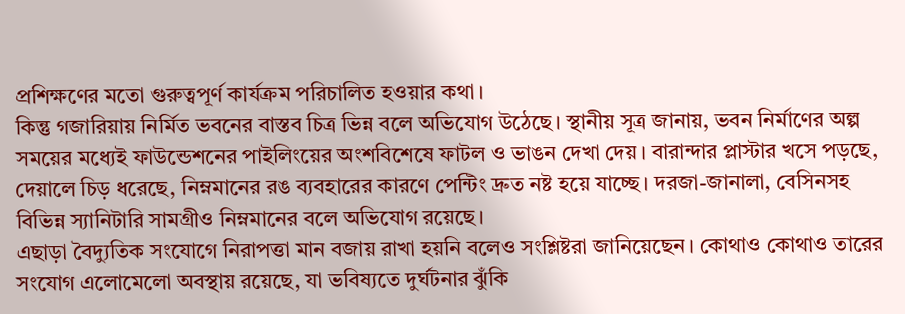প্রশিক্ষণের মতো গুরুত্বপূর্ণ কার্যক্রম পরিচালিত হওয়ার কথা।
কিন্তু গজারিয়ায় নির্মিত ভবনের বাস্তব চিত্র ভিন্ন বলে অভিযোগ উঠেছে। স্থানীয় সূত্র জানায়, ভবন নির্মাণের অল্প সময়ের মধ্যেই ফাউন্ডেশনের পাইলিংয়ের অংশবিশেষে ফাটল ও ভাঙন দেখা দেয়। বারান্দার প্লাস্টার খসে পড়ছে, দেয়ালে চিড় ধরেছে, নিম্নমানের রঙ ব্যবহারের কারণে পেন্টিং দ্রুত নষ্ট হয়ে যাচ্ছে। দরজা-জানালা, বেসিনসহ বিভিন্ন স্যানিটারি সামগ্রীও নিম্নমানের বলে অভিযোগ রয়েছে।
এছাড়া বৈদ্যুতিক সংযোগে নিরাপত্তা মান বজায় রাখা হয়নি বলেও সংশ্লিষ্টরা জানিয়েছেন। কোথাও কোথাও তারের সংযোগ এলোমেলো অবস্থায় রয়েছে, যা ভবিষ্যতে দুর্ঘটনার ঝুঁকি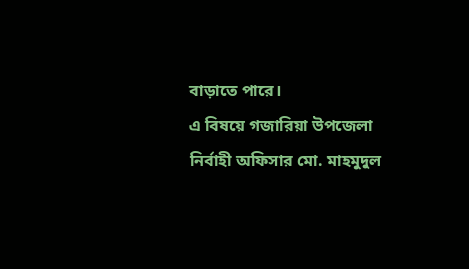বাড়াতে পারে।
এ বিষয়ে গজারিয়া উপজেলা নির্বাহী অফিসার মো. মাহমুদুল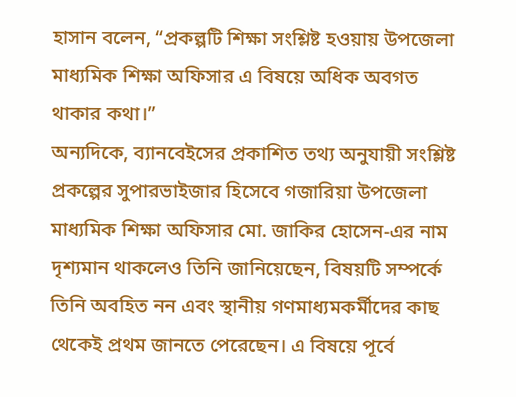হাসান বলেন, “প্রকল্পটি শিক্ষা সংশ্লিষ্ট হওয়ায় উপজেলা মাধ্যমিক শিক্ষা অফিসার এ বিষয়ে অধিক অবগত থাকার কথা।”
অন্যদিকে, ব্যানবেইসের প্রকাশিত তথ্য অনুযায়ী সংশ্লিষ্ট প্রকল্পের সুপারভাইজার হিসেবে গজারিয়া উপজেলা মাধ্যমিক শিক্ষা অফিসার মো. জাকির হোসেন-এর নাম দৃশ্যমান থাকলেও তিনি জানিয়েছেন, বিষয়টি সম্পর্কে তিনি অবহিত নন এবং স্থানীয় গণমাধ্যমকর্মীদের কাছ থেকেই প্রথম জানতে পেরেছেন। এ বিষয়ে পূর্বে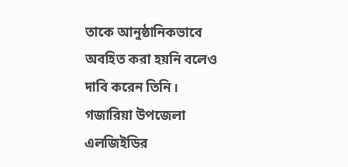তাকে আনুষ্ঠানিকভাবে অবহিত করা হয়নি বলেও দাবি করেন তিনি।
গজারিয়া উপজেলা এলজিইডির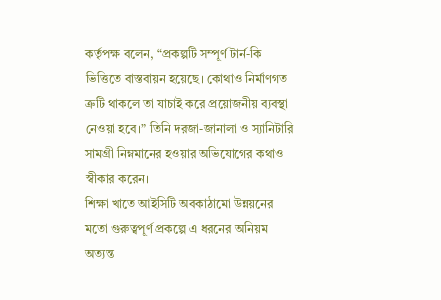কর্তৃপক্ষ বলেন, “প্রকল্পটি সম্পূর্ণ টার্ন-কি ভিত্তিতে বাস্তবায়ন হয়েছে। কোথাও নির্মাণগত ত্রুটি থাকলে তা যাচাই করে প্রয়োজনীয় ব্যবস্থা নেওয়া হবে।” তিনি দরজা-জানালা ও স্যানিটারি সামগ্রী নিম্নমানের হওয়ার অভিযোগের কথাও স্বীকার করেন।
শিক্ষা খাতে আইসিটি অবকাঠামো উন্নয়নের মতো গুরুত্বপূর্ণ প্রকল্পে এ ধরনের অনিয়ম অত্যন্ত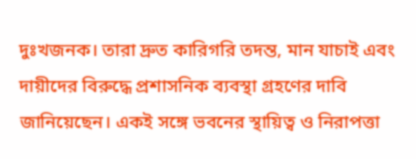দুঃখজনক। তারা দ্রুত কারিগরি তদন্ত, মান যাচাই এবং দায়ীদের বিরুদ্ধে প্রশাসনিক ব্যবস্থা গ্রহণের দাবি জানিয়েছেন। একই সঙ্গে ভবনের স্থায়িত্ব ও নিরাপত্তা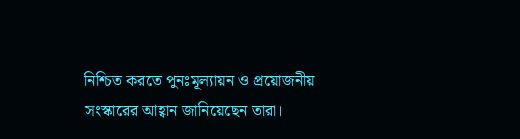নিশ্চিত করতে পুনঃমূল্যায়ন ও প্রয়োজনীয় সংস্কারের আহ্বান জানিয়েছেন তারা।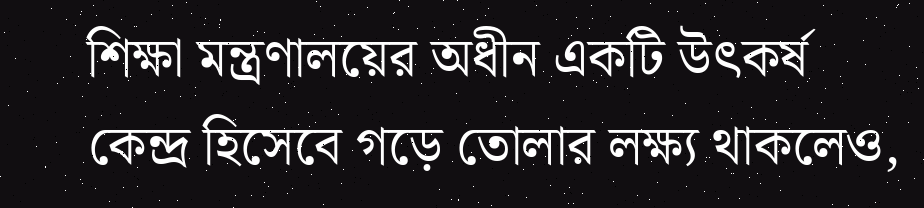শিক্ষা মন্ত্রণালয়ের অধীন একটি উৎকর্ষ কেন্দ্র হিসেবে গড়ে তোলার লক্ষ্য থাকলেও,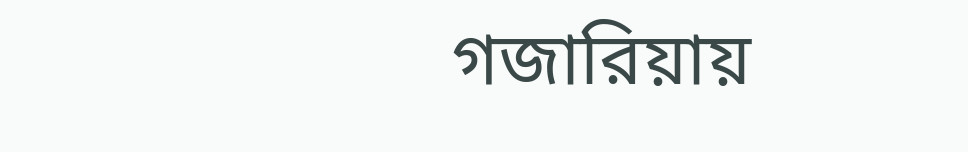গজারিয়ায়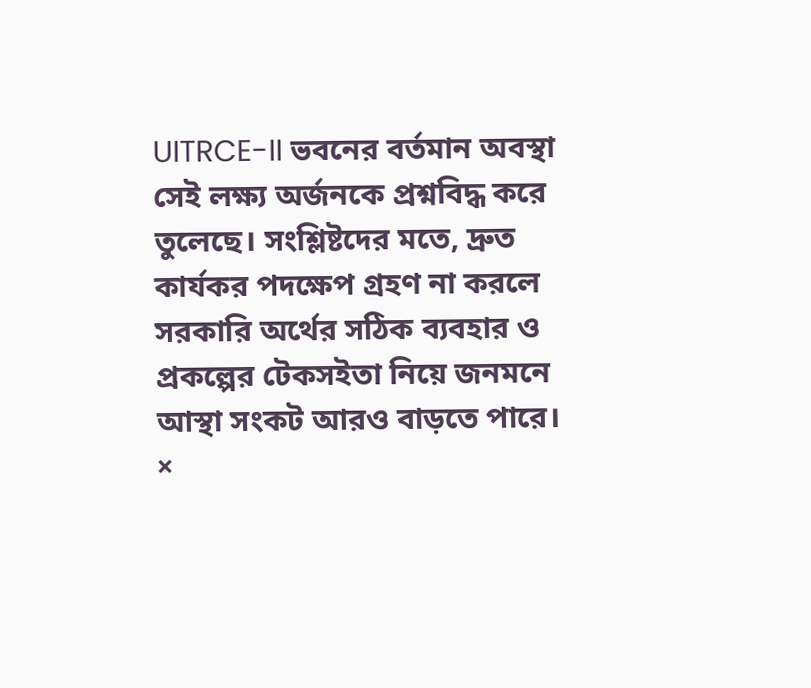UITRCE-II ভবনের বর্তমান অবস্থা সেই লক্ষ্য অর্জনকে প্রশ্নবিদ্ধ করে তুলেছে। সংশ্লিষ্টদের মতে, দ্রুত কার্যকর পদক্ষেপ গ্রহণ না করলে সরকারি অর্থের সঠিক ব্যবহার ও প্রকল্পের টেকসইতা নিয়ে জনমনে আস্থা সংকট আরও বাড়তে পারে।
×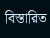বিস্তারিত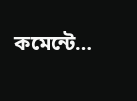কমেন্টে…